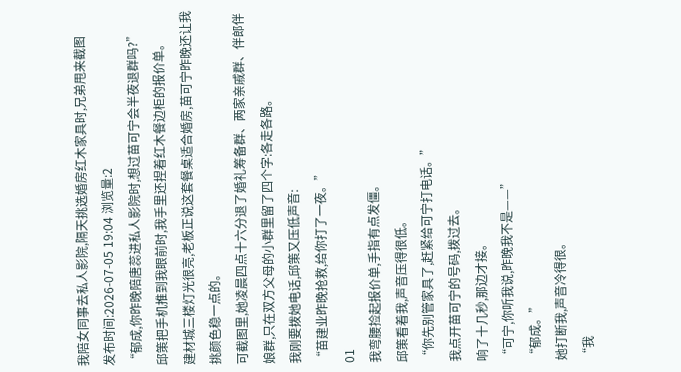我陪女同事去私人影院,隔天挑选婚房红木家具时,兄弟甩来截图
发布时间:2026-07-05 19:04 浏览量:2
“郁成,你昨晚陪唐蕊进私人影院时,想过苗可宁会半夜退群吗?”
邱策把手机推到我眼前时,我手里还捏着红木餐边柜的报价单。
建材城三楼灯光很亮,老板正说这套餐桌适合婚房,苗可宁昨晚还让我挑颜色稳一点的。
可截图里,她凌晨四点十六分退了婚礼筹备群、两家亲戚群、伴郎伴娘群,只在双方父母的小群里留了四个字:各走各路。
我刚要拨她电话,邱策又压低声音:
“苗建业昨晚抢救,给你打了一夜。”
01
我弯腰捡起报价单,手指有点发僵。
邱策看着我,声音压得很低。
“你先别管家具了,赶紧给可宁打电话。”
我点开苗可宁的号码,拨过去。
响了十几秒,那边才接。
“可宁,你听我说,昨晚我不是——”
“郁成。”
她打断我,声音冷得很。
“我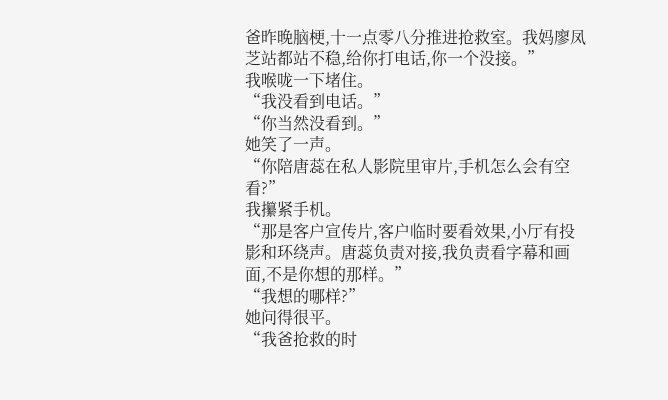爸昨晚脑梗,十一点零八分推进抢救室。我妈廖凤芝站都站不稳,给你打电话,你一个没接。”
我喉咙一下堵住。
“我没看到电话。”
“你当然没看到。”
她笑了一声。
“你陪唐蕊在私人影院里审片,手机怎么会有空看?”
我攥紧手机。
“那是客户宣传片,客户临时要看效果,小厅有投影和环绕声。唐蕊负责对接,我负责看字幕和画面,不是你想的那样。”
“我想的哪样?”
她问得很平。
“我爸抢救的时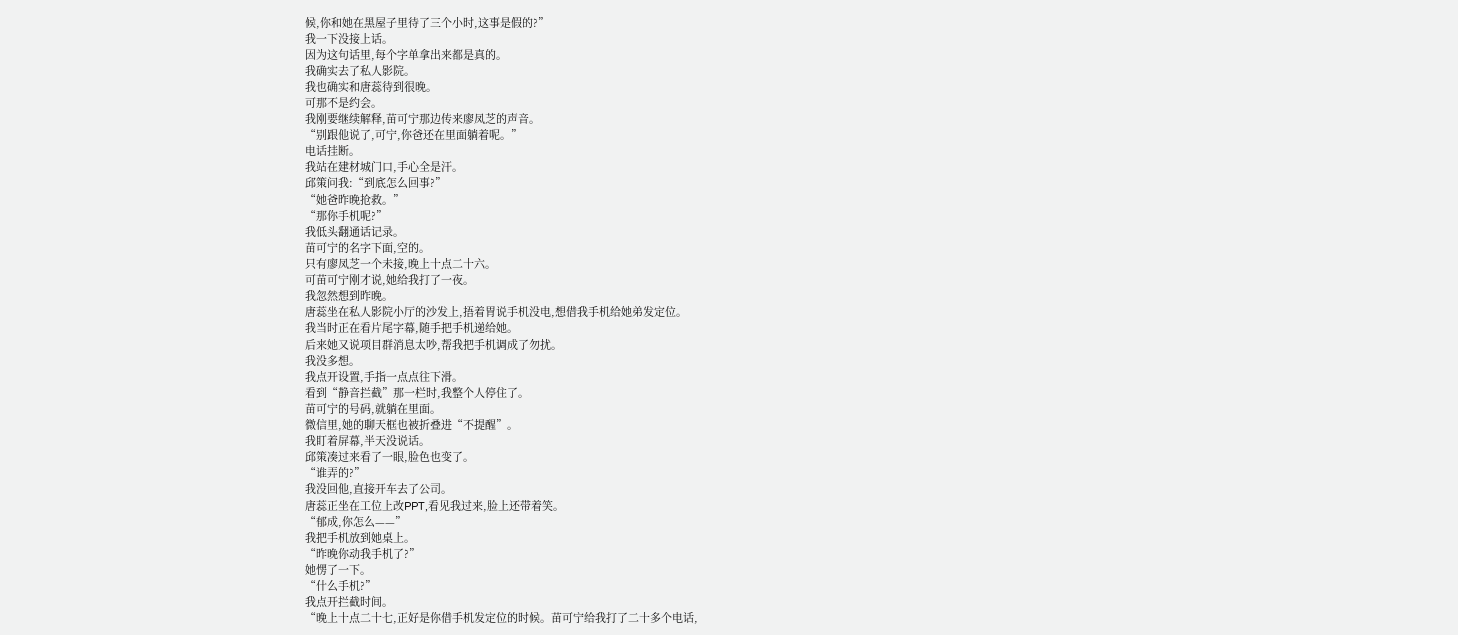候,你和她在黑屋子里待了三个小时,这事是假的?”
我一下没接上话。
因为这句话里,每个字单拿出来都是真的。
我确实去了私人影院。
我也确实和唐蕊待到很晚。
可那不是约会。
我刚要继续解释,苗可宁那边传来廖凤芝的声音。
“别跟他说了,可宁,你爸还在里面躺着呢。”
电话挂断。
我站在建材城门口,手心全是汗。
邱策问我:“到底怎么回事?”
“她爸昨晚抢救。”
“那你手机呢?”
我低头翻通话记录。
苗可宁的名字下面,空的。
只有廖凤芝一个未接,晚上十点二十六。
可苗可宁刚才说,她给我打了一夜。
我忽然想到昨晚。
唐蕊坐在私人影院小厅的沙发上,捂着胃说手机没电,想借我手机给她弟发定位。
我当时正在看片尾字幕,随手把手机递给她。
后来她又说项目群消息太吵,帮我把手机调成了勿扰。
我没多想。
我点开设置,手指一点点往下滑。
看到“静音拦截”那一栏时,我整个人停住了。
苗可宁的号码,就躺在里面。
微信里,她的聊天框也被折叠进“不提醒”。
我盯着屏幕,半天没说话。
邱策凑过来看了一眼,脸色也变了。
“谁弄的?”
我没回他,直接开车去了公司。
唐蕊正坐在工位上改PPT,看见我过来,脸上还带着笑。
“郁成,你怎么——”
我把手机放到她桌上。
“昨晚你动我手机了?”
她愣了一下。
“什么手机?”
我点开拦截时间。
“晚上十点二十七,正好是你借手机发定位的时候。苗可宁给我打了二十多个电话,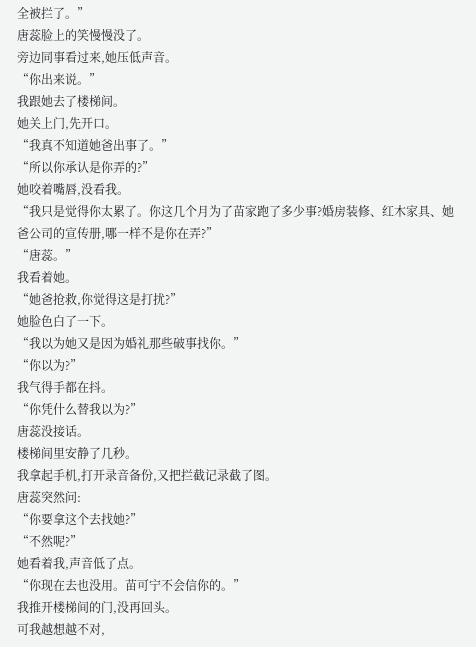全被拦了。”
唐蕊脸上的笑慢慢没了。
旁边同事看过来,她压低声音。
“你出来说。”
我跟她去了楼梯间。
她关上门,先开口。
“我真不知道她爸出事了。”
“所以你承认是你弄的?”
她咬着嘴唇,没看我。
“我只是觉得你太累了。你这几个月为了苗家跑了多少事?婚房装修、红木家具、她爸公司的宣传册,哪一样不是你在弄?”
“唐蕊。”
我看着她。
“她爸抢救,你觉得这是打扰?”
她脸色白了一下。
“我以为她又是因为婚礼那些破事找你。”
“你以为?”
我气得手都在抖。
“你凭什么替我以为?”
唐蕊没接话。
楼梯间里安静了几秒。
我拿起手机,打开录音备份,又把拦截记录截了图。
唐蕊突然问:
“你要拿这个去找她?”
“不然呢?”
她看着我,声音低了点。
“你现在去也没用。苗可宁不会信你的。”
我推开楼梯间的门,没再回头。
可我越想越不对,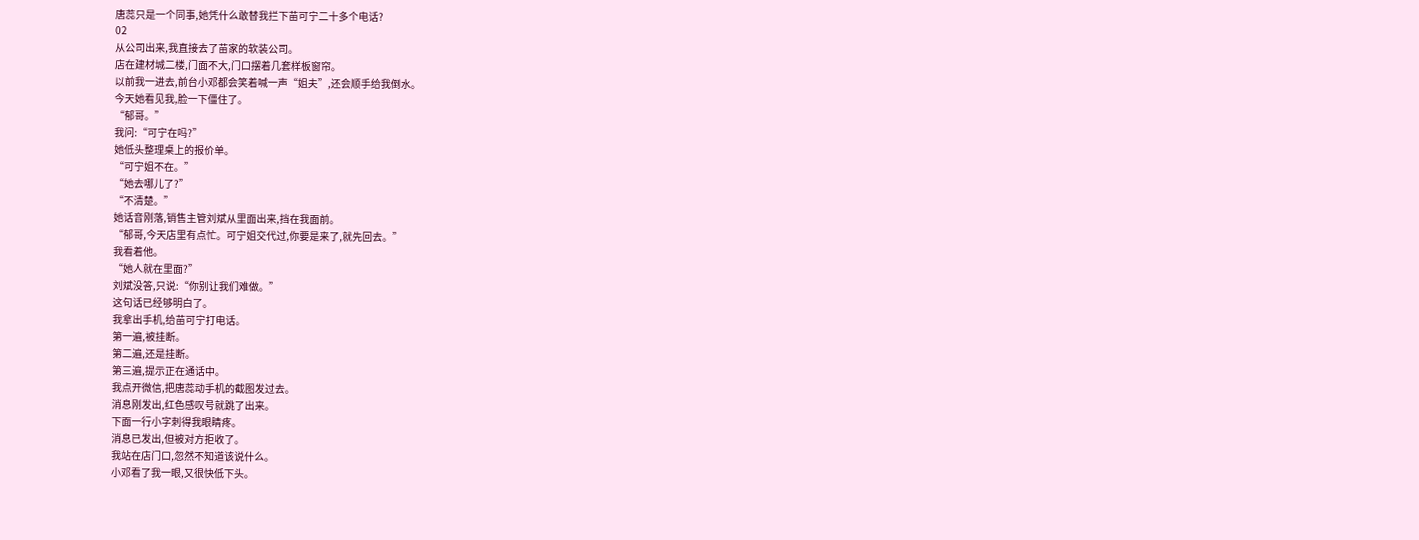唐蕊只是一个同事,她凭什么敢替我拦下苗可宁二十多个电话?
02
从公司出来,我直接去了苗家的软装公司。
店在建材城二楼,门面不大,门口摆着几套样板窗帘。
以前我一进去,前台小邓都会笑着喊一声“姐夫”,还会顺手给我倒水。
今天她看见我,脸一下僵住了。
“郁哥。”
我问:“可宁在吗?”
她低头整理桌上的报价单。
“可宁姐不在。”
“她去哪儿了?”
“不清楚。”
她话音刚落,销售主管刘斌从里面出来,挡在我面前。
“郁哥,今天店里有点忙。可宁姐交代过,你要是来了,就先回去。”
我看着他。
“她人就在里面?”
刘斌没答,只说:“你别让我们难做。”
这句话已经够明白了。
我拿出手机,给苗可宁打电话。
第一遍,被挂断。
第二遍,还是挂断。
第三遍,提示正在通话中。
我点开微信,把唐蕊动手机的截图发过去。
消息刚发出,红色感叹号就跳了出来。
下面一行小字刺得我眼睛疼。
消息已发出,但被对方拒收了。
我站在店门口,忽然不知道该说什么。
小邓看了我一眼,又很快低下头。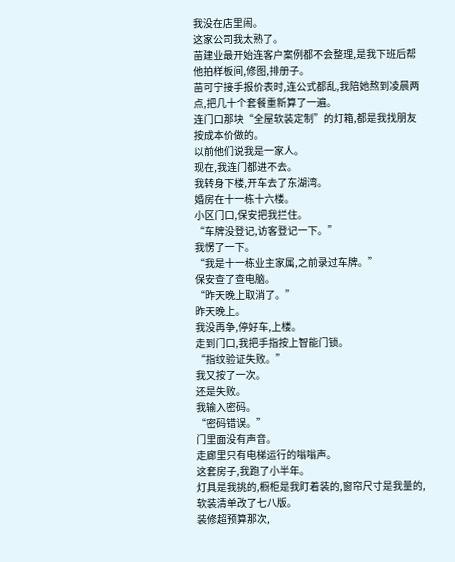我没在店里闹。
这家公司我太熟了。
苗建业最开始连客户案例都不会整理,是我下班后帮他拍样板间,修图,排册子。
苗可宁接手报价表时,连公式都乱,我陪她熬到凌晨两点,把几十个套餐重新算了一遍。
连门口那块“全屋软装定制”的灯箱,都是我找朋友按成本价做的。
以前他们说我是一家人。
现在,我连门都进不去。
我转身下楼,开车去了东湖湾。
婚房在十一栋十六楼。
小区门口,保安把我拦住。
“车牌没登记,访客登记一下。”
我愣了一下。
“我是十一栋业主家属,之前录过车牌。”
保安查了查电脑。
“昨天晚上取消了。”
昨天晚上。
我没再争,停好车,上楼。
走到门口,我把手指按上智能门锁。
“指纹验证失败。”
我又按了一次。
还是失败。
我输入密码。
“密码错误。”
门里面没有声音。
走廊里只有电梯运行的嗡嗡声。
这套房子,我跑了小半年。
灯具是我挑的,橱柜是我盯着装的,窗帘尺寸是我量的,软装清单改了七八版。
装修超预算那次,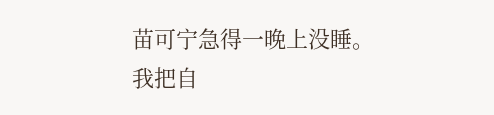苗可宁急得一晚上没睡。
我把自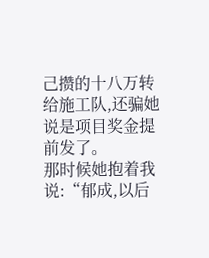己攒的十八万转给施工队,还骗她说是项目奖金提前发了。
那时候她抱着我说:“郁成,以后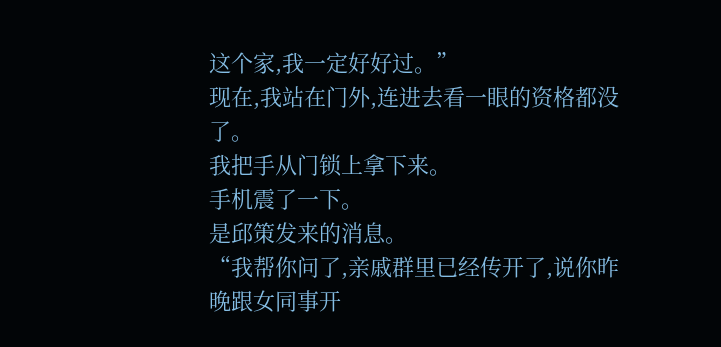这个家,我一定好好过。”
现在,我站在门外,连进去看一眼的资格都没了。
我把手从门锁上拿下来。
手机震了一下。
是邱策发来的消息。
“我帮你问了,亲戚群里已经传开了,说你昨晚跟女同事开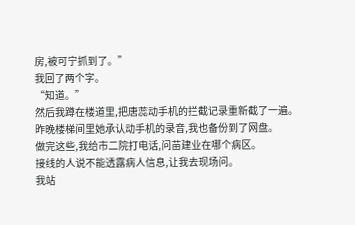房,被可宁抓到了。”
我回了两个字。
“知道。”
然后我蹲在楼道里,把唐蕊动手机的拦截记录重新截了一遍。
昨晚楼梯间里她承认动手机的录音,我也备份到了网盘。
做完这些,我给市二院打电话,问苗建业在哪个病区。
接线的人说不能透露病人信息,让我去现场问。
我站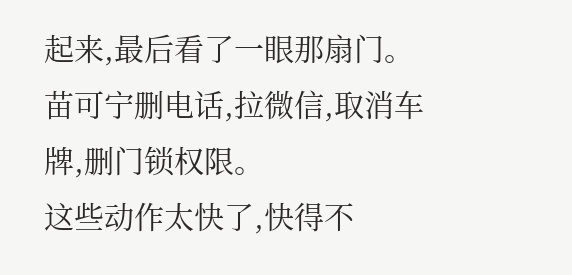起来,最后看了一眼那扇门。
苗可宁删电话,拉微信,取消车牌,删门锁权限。
这些动作太快了,快得不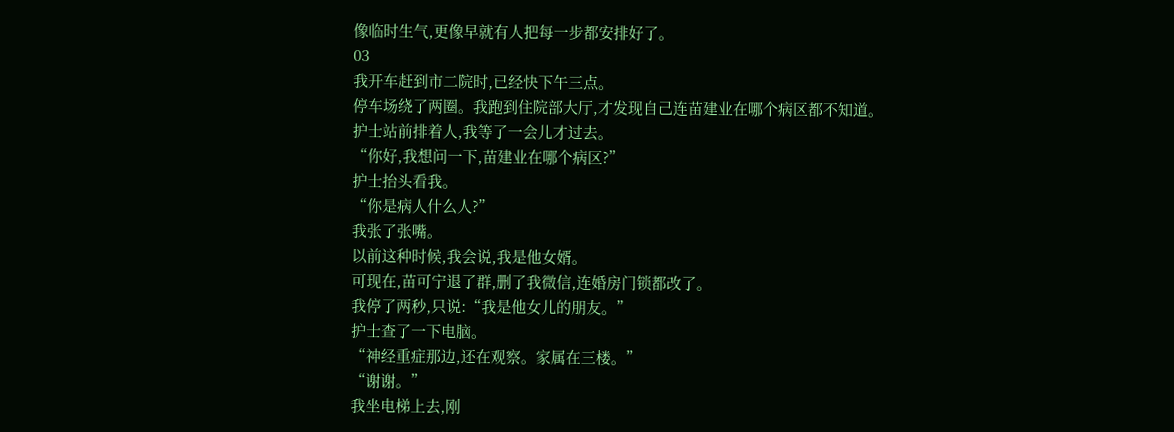像临时生气,更像早就有人把每一步都安排好了。
03
我开车赶到市二院时,已经快下午三点。
停车场绕了两圈。我跑到住院部大厅,才发现自己连苗建业在哪个病区都不知道。
护士站前排着人,我等了一会儿才过去。
“你好,我想问一下,苗建业在哪个病区?”
护士抬头看我。
“你是病人什么人?”
我张了张嘴。
以前这种时候,我会说,我是他女婿。
可现在,苗可宁退了群,删了我微信,连婚房门锁都改了。
我停了两秒,只说:“我是他女儿的朋友。”
护士查了一下电脑。
“神经重症那边,还在观察。家属在三楼。”
“谢谢。”
我坐电梯上去,刚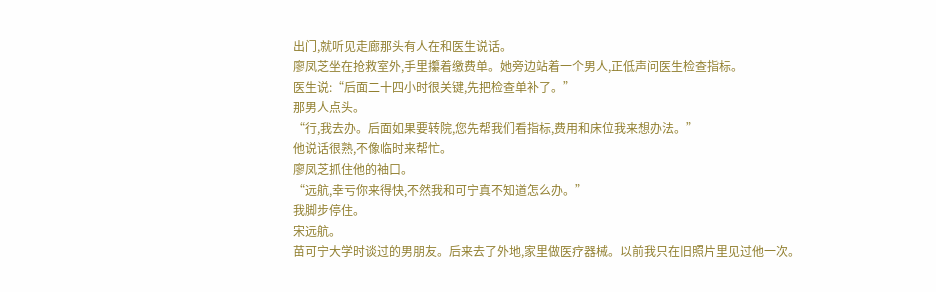出门,就听见走廊那头有人在和医生说话。
廖凤芝坐在抢救室外,手里攥着缴费单。她旁边站着一个男人,正低声问医生检查指标。
医生说:“后面二十四小时很关键,先把检查单补了。”
那男人点头。
“行,我去办。后面如果要转院,您先帮我们看指标,费用和床位我来想办法。”
他说话很熟,不像临时来帮忙。
廖凤芝抓住他的袖口。
“远航,幸亏你来得快,不然我和可宁真不知道怎么办。”
我脚步停住。
宋远航。
苗可宁大学时谈过的男朋友。后来去了外地,家里做医疗器械。以前我只在旧照片里见过他一次。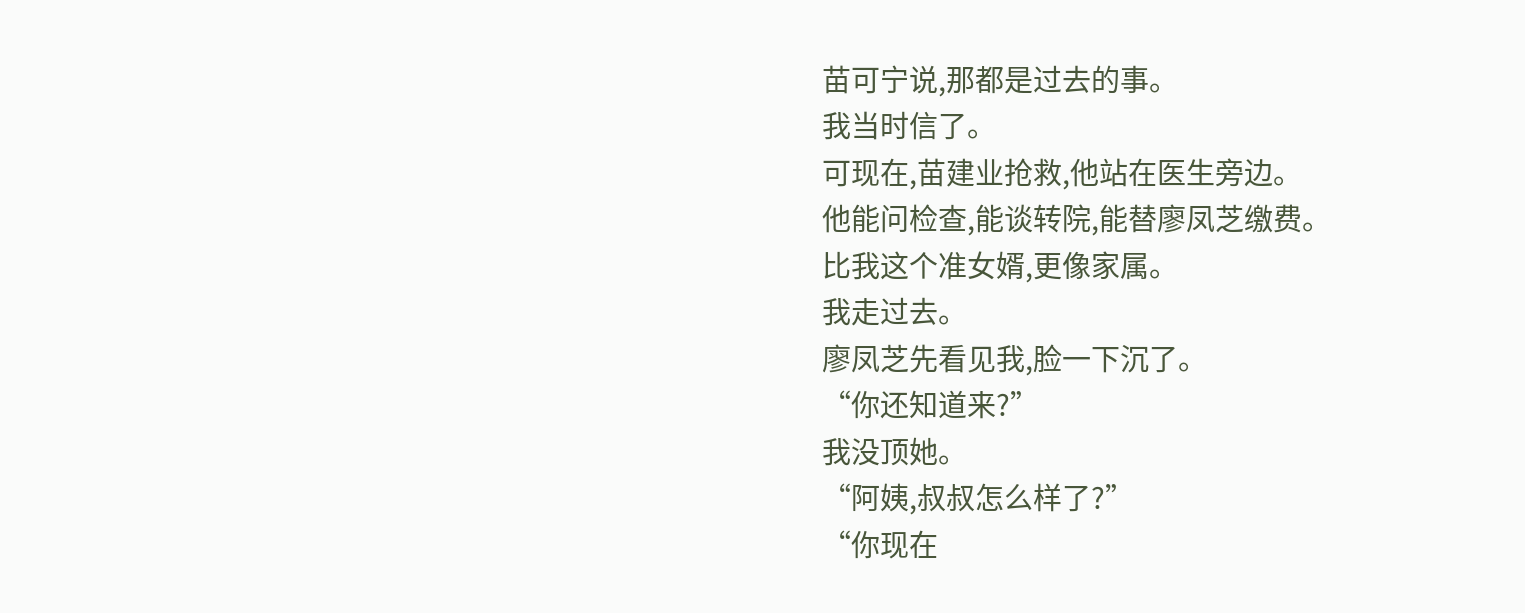苗可宁说,那都是过去的事。
我当时信了。
可现在,苗建业抢救,他站在医生旁边。
他能问检查,能谈转院,能替廖凤芝缴费。
比我这个准女婿,更像家属。
我走过去。
廖凤芝先看见我,脸一下沉了。
“你还知道来?”
我没顶她。
“阿姨,叔叔怎么样了?”
“你现在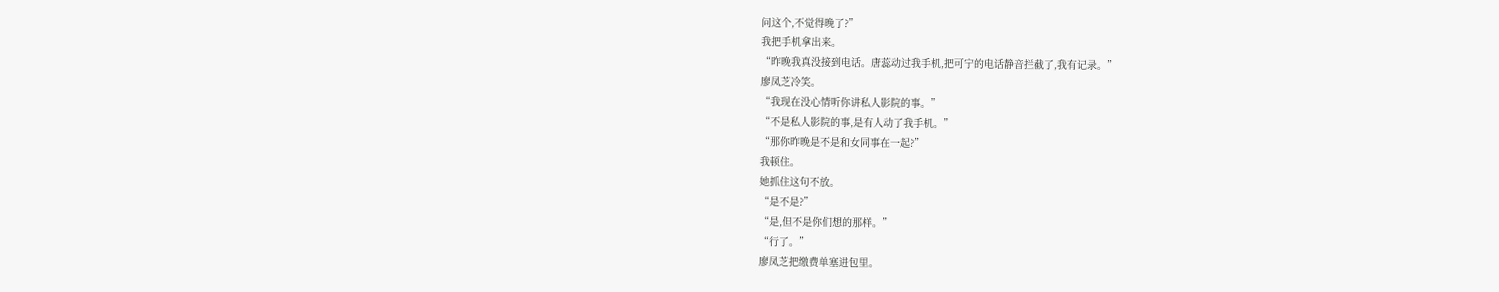问这个,不觉得晚了?”
我把手机拿出来。
“昨晚我真没接到电话。唐蕊动过我手机,把可宁的电话静音拦截了,我有记录。”
廖凤芝冷笑。
“我现在没心情听你讲私人影院的事。”
“不是私人影院的事,是有人动了我手机。”
“那你昨晚是不是和女同事在一起?”
我顿住。
她抓住这句不放。
“是不是?”
“是,但不是你们想的那样。”
“行了。”
廖凤芝把缴费单塞进包里。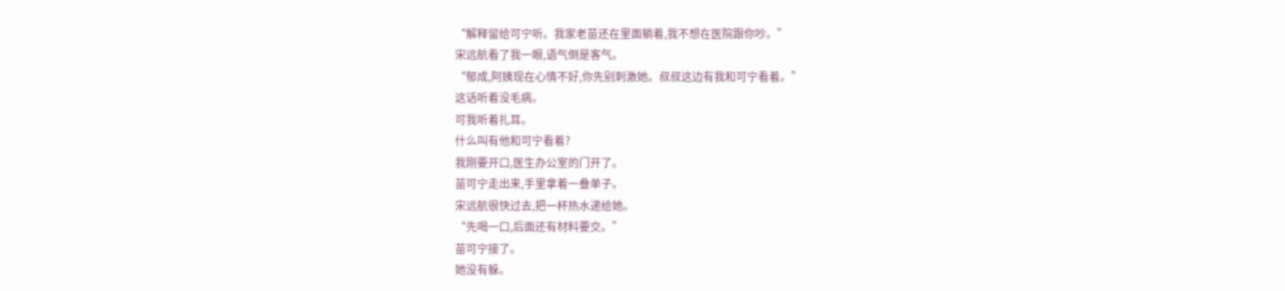“解释留给可宁听。我家老苗还在里面躺着,我不想在医院跟你吵。”
宋远航看了我一眼,语气倒是客气。
“郁成,阿姨现在心情不好,你先别刺激她。叔叔这边有我和可宁看着。”
这话听着没毛病。
可我听着扎耳。
什么叫有他和可宁看着?
我刚要开口,医生办公室的门开了。
苗可宁走出来,手里拿着一叠单子。
宋远航很快过去,把一杯热水递给她。
“先喝一口,后面还有材料要交。”
苗可宁接了。
她没有躲。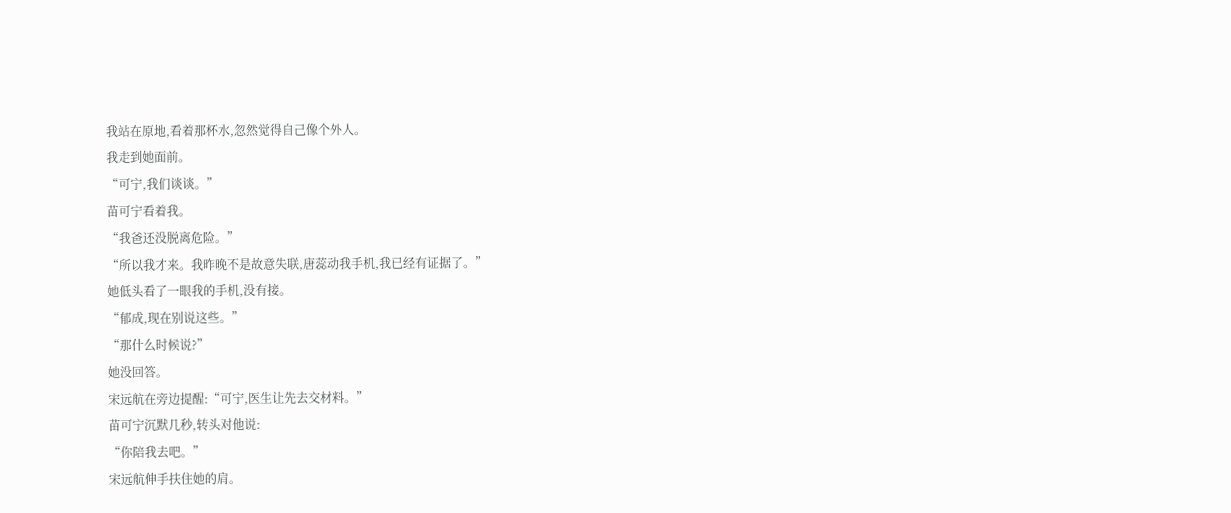我站在原地,看着那杯水,忽然觉得自己像个外人。
我走到她面前。
“可宁,我们谈谈。”
苗可宁看着我。
“我爸还没脱离危险。”
“所以我才来。我昨晚不是故意失联,唐蕊动我手机,我已经有证据了。”
她低头看了一眼我的手机,没有接。
“郁成,现在别说这些。”
“那什么时候说?”
她没回答。
宋远航在旁边提醒:“可宁,医生让先去交材料。”
苗可宁沉默几秒,转头对他说:
“你陪我去吧。”
宋远航伸手扶住她的肩。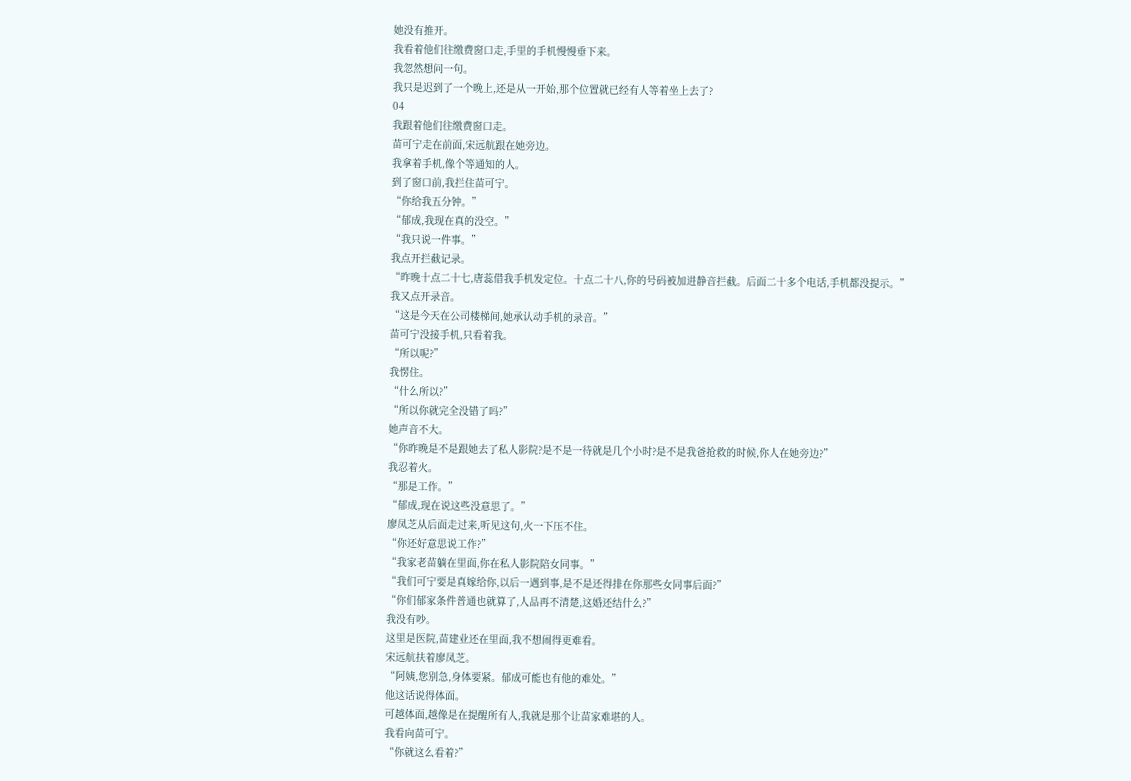她没有推开。
我看着他们往缴费窗口走,手里的手机慢慢垂下来。
我忽然想问一句。
我只是迟到了一个晚上,还是从一开始,那个位置就已经有人等着坐上去了?
04
我跟着他们往缴费窗口走。
苗可宁走在前面,宋远航跟在她旁边。
我拿着手机,像个等通知的人。
到了窗口前,我拦住苗可宁。
“你给我五分钟。”
“郁成,我现在真的没空。”
“我只说一件事。”
我点开拦截记录。
“昨晚十点二十七,唐蕊借我手机发定位。十点二十八,你的号码被加进静音拦截。后面二十多个电话,手机都没提示。”
我又点开录音。
“这是今天在公司楼梯间,她承认动手机的录音。”
苗可宁没接手机,只看着我。
“所以呢?”
我愣住。
“什么所以?”
“所以你就完全没错了吗?”
她声音不大。
“你昨晚是不是跟她去了私人影院?是不是一待就是几个小时?是不是我爸抢救的时候,你人在她旁边?”
我忍着火。
“那是工作。”
“郁成,现在说这些没意思了。”
廖凤芝从后面走过来,听见这句,火一下压不住。
“你还好意思说工作?”
“我家老苗躺在里面,你在私人影院陪女同事。”
“我们可宁要是真嫁给你,以后一遇到事,是不是还得排在你那些女同事后面?”
“你们郁家条件普通也就算了,人品再不清楚,这婚还结什么?”
我没有吵。
这里是医院,苗建业还在里面,我不想闹得更难看。
宋远航扶着廖凤芝。
“阿姨,您别急,身体要紧。郁成可能也有他的难处。”
他这话说得体面。
可越体面,越像是在提醒所有人,我就是那个让苗家难堪的人。
我看向苗可宁。
“你就这么看着?”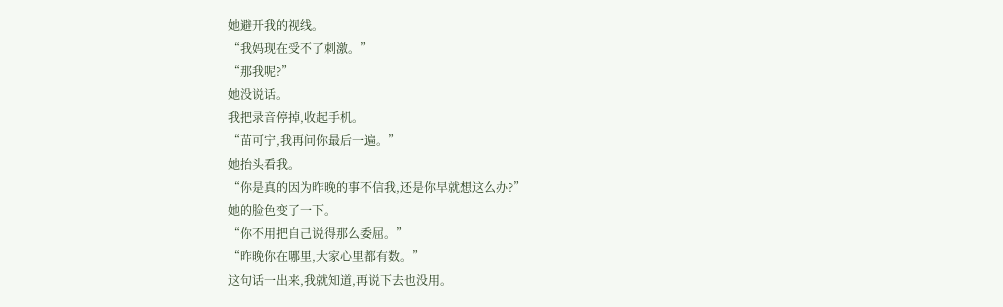她避开我的视线。
“我妈现在受不了刺激。”
“那我呢?”
她没说话。
我把录音停掉,收起手机。
“苗可宁,我再问你最后一遍。”
她抬头看我。
“你是真的因为昨晚的事不信我,还是你早就想这么办?”
她的脸色变了一下。
“你不用把自己说得那么委屈。”
“昨晚你在哪里,大家心里都有数。”
这句话一出来,我就知道,再说下去也没用。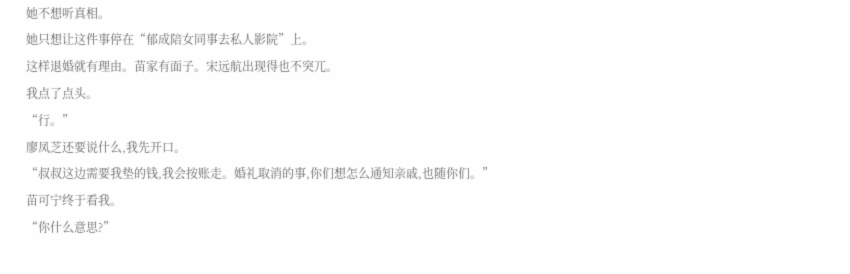她不想听真相。
她只想让这件事停在“郁成陪女同事去私人影院”上。
这样退婚就有理由。苗家有面子。宋远航出现得也不突兀。
我点了点头。
“行。”
廖凤芝还要说什么,我先开口。
“叔叔这边需要我垫的钱,我会按账走。婚礼取消的事,你们想怎么通知亲戚,也随你们。”
苗可宁终于看我。
“你什么意思?”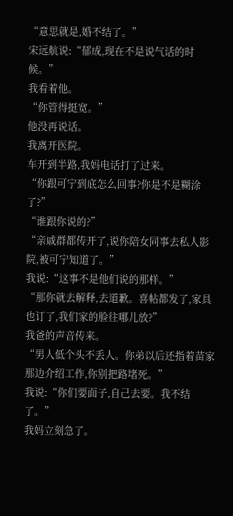“意思就是,婚不结了。”
宋远航说:“郁成,现在不是说气话的时候。”
我看着他。
“你管得挺宽。”
他没再说话。
我离开医院。
车开到半路,我妈电话打了过来。
“你跟可宁到底怎么回事?你是不是糊涂了?”
“谁跟你说的?”
“亲戚群都传开了,说你陪女同事去私人影院,被可宁知道了。”
我说:“这事不是他们说的那样。”
“那你就去解释,去道歉。喜帖都发了,家具也订了,我们家的脸往哪儿放?”
我爸的声音传来。
“男人低个头不丢人。你弟以后还指着苗家那边介绍工作,你别把路堵死。”
我说:“你们要面子,自己去要。我不结了。”
我妈立刻急了。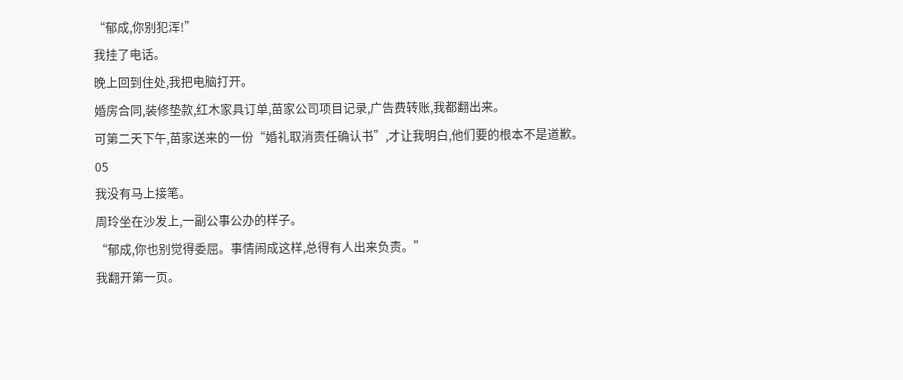“郁成,你别犯浑!”
我挂了电话。
晚上回到住处,我把电脑打开。
婚房合同,装修垫款,红木家具订单,苗家公司项目记录,广告费转账,我都翻出来。
可第二天下午,苗家送来的一份“婚礼取消责任确认书”,才让我明白,他们要的根本不是道歉。
05
我没有马上接笔。
周玲坐在沙发上,一副公事公办的样子。
“郁成,你也别觉得委屈。事情闹成这样,总得有人出来负责。”
我翻开第一页。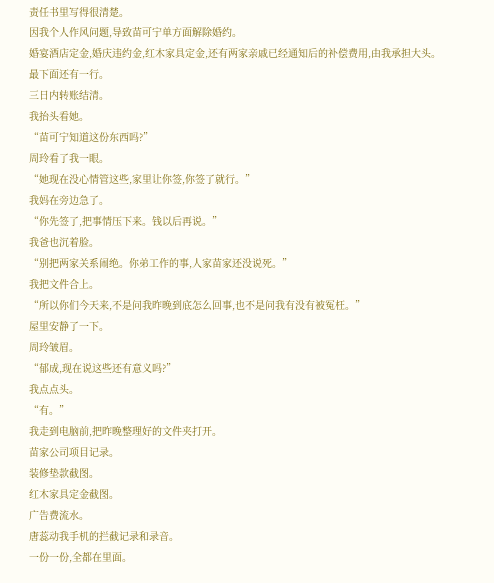责任书里写得很清楚。
因我个人作风问题,导致苗可宁单方面解除婚约。
婚宴酒店定金,婚庆违约金,红木家具定金,还有两家亲戚已经通知后的补偿费用,由我承担大头。
最下面还有一行。
三日内转账结清。
我抬头看她。
“苗可宁知道这份东西吗?”
周玲看了我一眼。
“她现在没心情管这些,家里让你签,你签了就行。”
我妈在旁边急了。
“你先签了,把事情压下来。钱以后再说。”
我爸也沉着脸。
“别把两家关系闹绝。你弟工作的事,人家苗家还没说死。”
我把文件合上。
“所以你们今天来,不是问我昨晚到底怎么回事,也不是问我有没有被冤枉。”
屋里安静了一下。
周玲皱眉。
“郁成,现在说这些还有意义吗?”
我点点头。
“有。”
我走到电脑前,把昨晚整理好的文件夹打开。
苗家公司项目记录。
装修垫款截图。
红木家具定金截图。
广告费流水。
唐蕊动我手机的拦截记录和录音。
一份一份,全都在里面。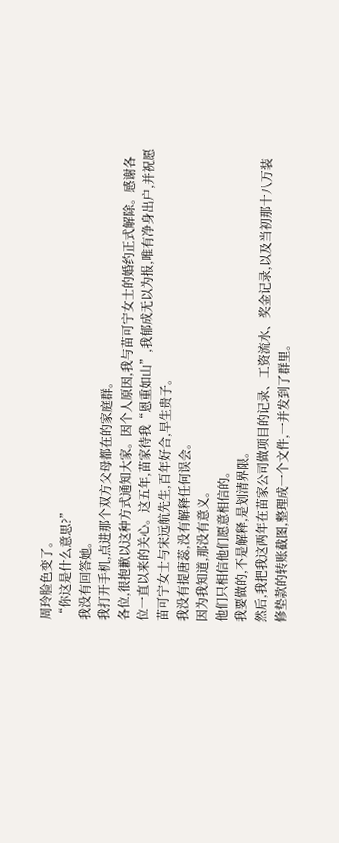周玲脸色变了。
“你这是什么意思?”
我没有回答她。
我打开手机,点进那个双方父母都在的家庭群。
各位,很抱歉以这种方式通知大家。因个人原因,我与苗可宁女士的婚约正式解除。感谢各位一直以来的关心。这五年,苗家待我“恩重如山”,我郁成无以为报,唯有净身出户,并祝愿苗可宁女士与宋远航先生,百年好合,早生贵子。
我没有提唐蕊,没有解释任何误会。
因为我知道,那没有意义。
他们只相信他们愿意相信的。
我要做的,不是解释,是划清界限。
然后,我把我这两年在苗家公司做项目的记录、工资流水、奖金记录,以及当初那十八万装修垫款的转账截图,整理成一个文件,一并发到了群里。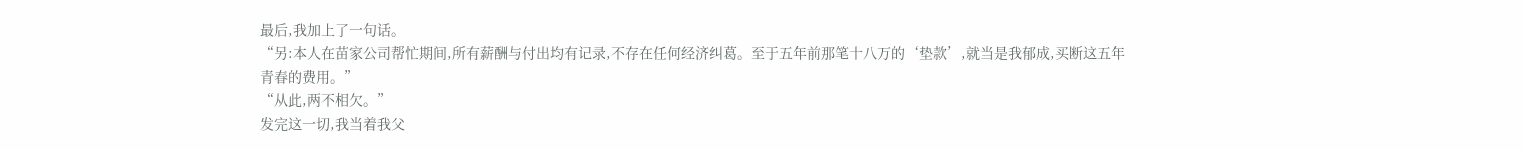最后,我加上了一句话。
“另:本人在苗家公司帮忙期间,所有薪酬与付出均有记录,不存在任何经济纠葛。至于五年前那笔十八万的‘垫款’,就当是我郁成,买断这五年青春的费用。”
“从此,两不相欠。”
发完这一切,我当着我父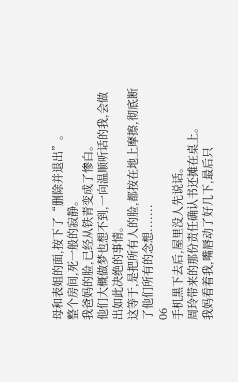母和表姐的面,按下了“删除并退出”。
整个房间,死一般的寂静。
我爸妈的脸,已经从铁青变成了惨白。
他们大概做梦也想不到,一向温顺听话的我,会做出如此决绝的事情。
这等于,是把所有人的脸,都按在地上摩擦,彻底断了他们所有的念想.......
06
手机黑下去后,屋里没人先说话。
周玲带来的那份责任确认书还摊在桌上。
我妈看着我,嘴唇动了好几下,最后只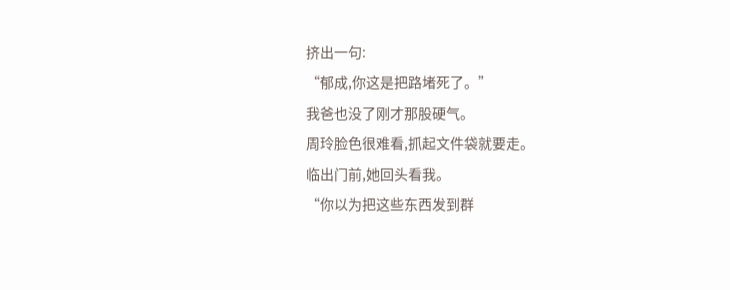挤出一句:
“郁成,你这是把路堵死了。”
我爸也没了刚才那股硬气。
周玲脸色很难看,抓起文件袋就要走。
临出门前,她回头看我。
“你以为把这些东西发到群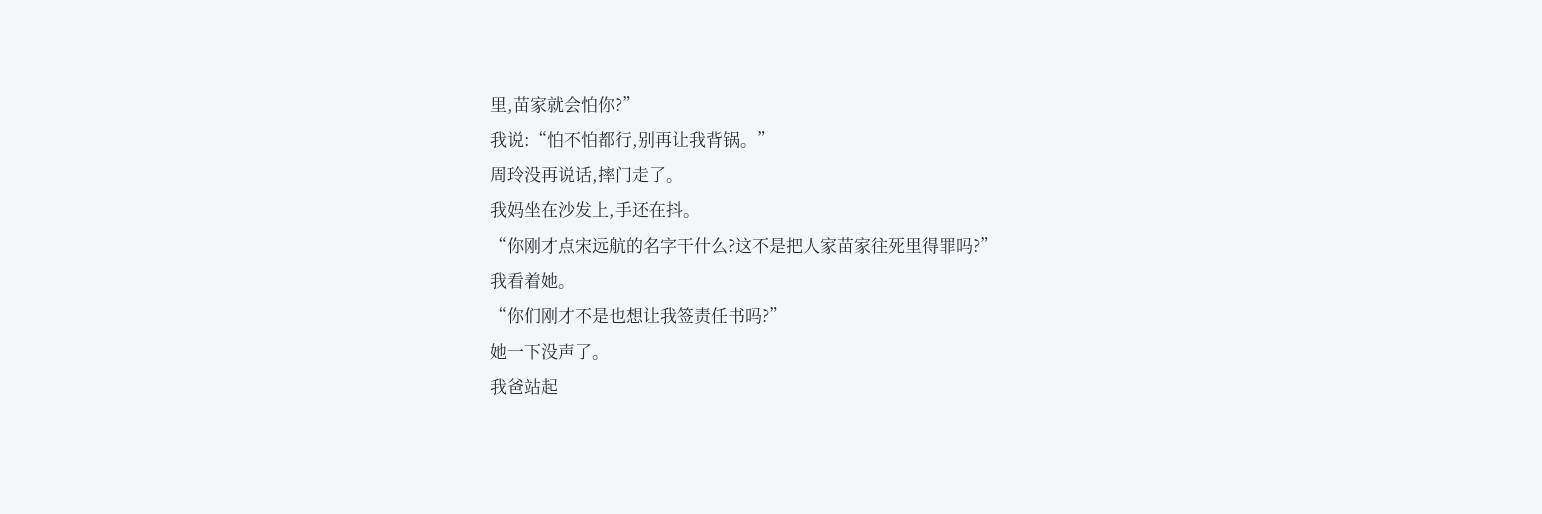里,苗家就会怕你?”
我说:“怕不怕都行,别再让我背锅。”
周玲没再说话,摔门走了。
我妈坐在沙发上,手还在抖。
“你刚才点宋远航的名字干什么?这不是把人家苗家往死里得罪吗?”
我看着她。
“你们刚才不是也想让我签责任书吗?”
她一下没声了。
我爸站起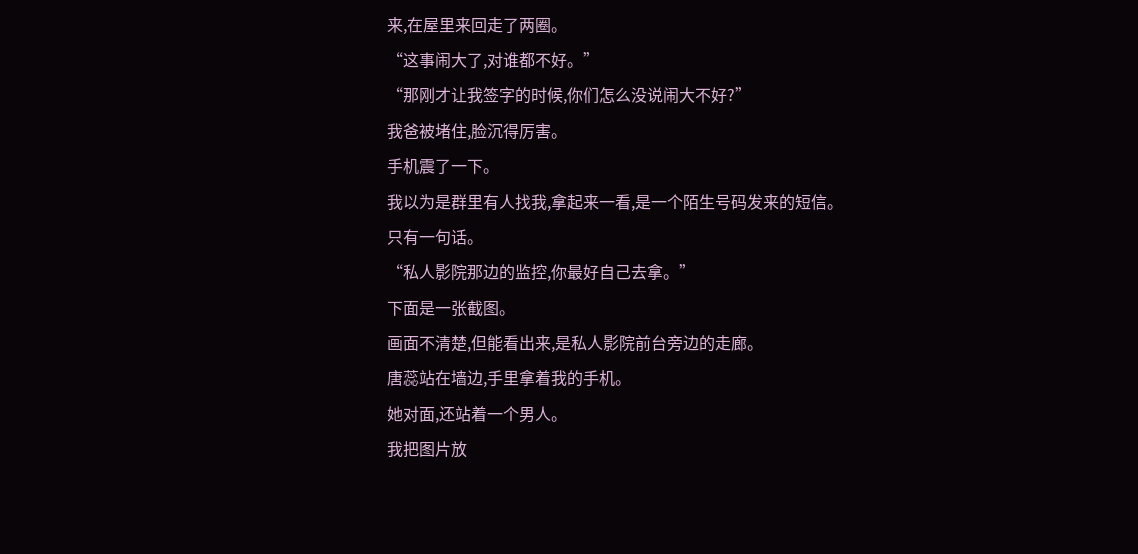来,在屋里来回走了两圈。
“这事闹大了,对谁都不好。”
“那刚才让我签字的时候,你们怎么没说闹大不好?”
我爸被堵住,脸沉得厉害。
手机震了一下。
我以为是群里有人找我,拿起来一看,是一个陌生号码发来的短信。
只有一句话。
“私人影院那边的监控,你最好自己去拿。”
下面是一张截图。
画面不清楚,但能看出来,是私人影院前台旁边的走廊。
唐蕊站在墙边,手里拿着我的手机。
她对面,还站着一个男人。
我把图片放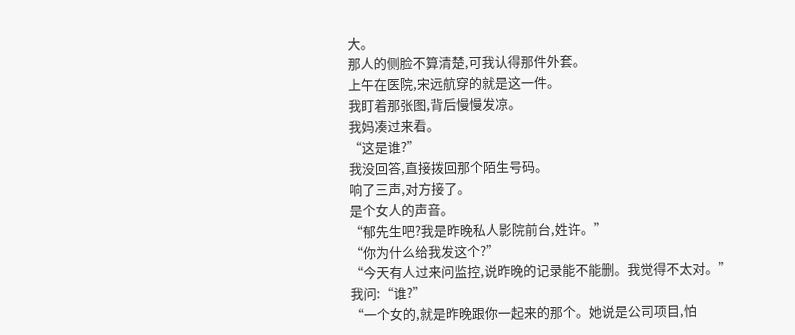大。
那人的侧脸不算清楚,可我认得那件外套。
上午在医院,宋远航穿的就是这一件。
我盯着那张图,背后慢慢发凉。
我妈凑过来看。
“这是谁?”
我没回答,直接拨回那个陌生号码。
响了三声,对方接了。
是个女人的声音。
“郁先生吧?我是昨晚私人影院前台,姓许。”
“你为什么给我发这个?”
“今天有人过来问监控,说昨晚的记录能不能删。我觉得不太对。”
我问:“谁?”
“一个女的,就是昨晚跟你一起来的那个。她说是公司项目,怕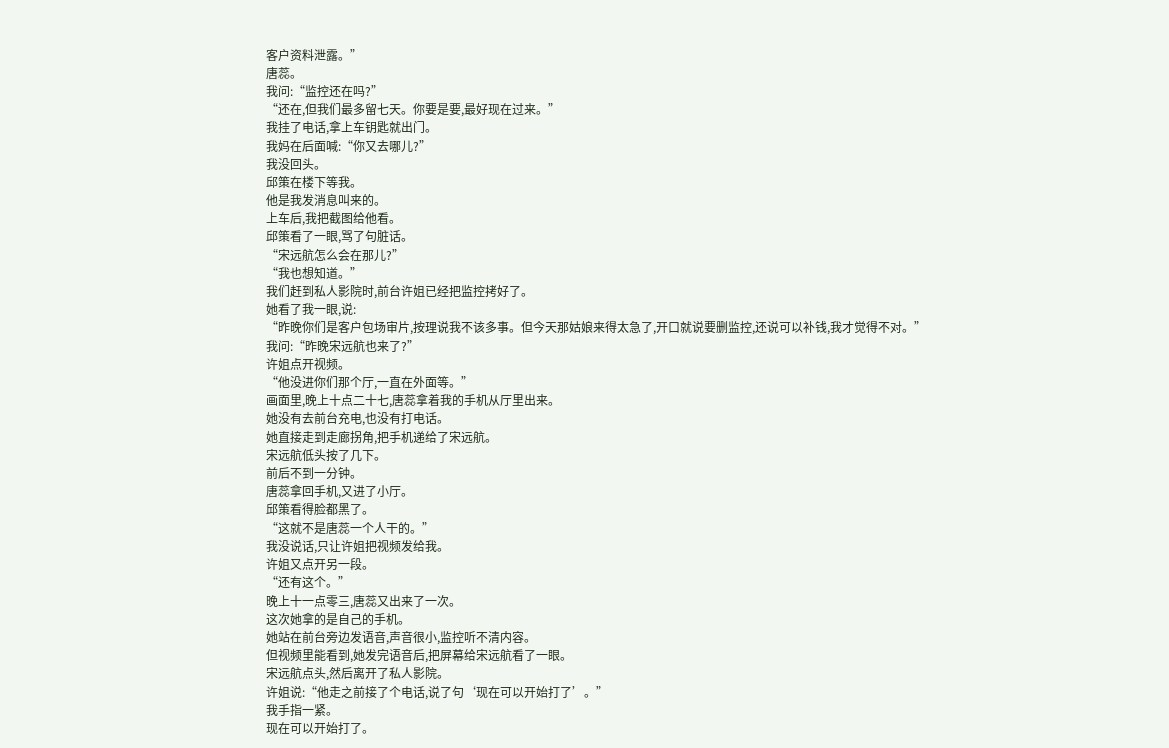客户资料泄露。”
唐蕊。
我问:“监控还在吗?”
“还在,但我们最多留七天。你要是要,最好现在过来。”
我挂了电话,拿上车钥匙就出门。
我妈在后面喊:“你又去哪儿?”
我没回头。
邱策在楼下等我。
他是我发消息叫来的。
上车后,我把截图给他看。
邱策看了一眼,骂了句脏话。
“宋远航怎么会在那儿?”
“我也想知道。”
我们赶到私人影院时,前台许姐已经把监控拷好了。
她看了我一眼,说:
“昨晚你们是客户包场审片,按理说我不该多事。但今天那姑娘来得太急了,开口就说要删监控,还说可以补钱,我才觉得不对。”
我问:“昨晚宋远航也来了?”
许姐点开视频。
“他没进你们那个厅,一直在外面等。”
画面里,晚上十点二十七,唐蕊拿着我的手机从厅里出来。
她没有去前台充电,也没有打电话。
她直接走到走廊拐角,把手机递给了宋远航。
宋远航低头按了几下。
前后不到一分钟。
唐蕊拿回手机,又进了小厅。
邱策看得脸都黑了。
“这就不是唐蕊一个人干的。”
我没说话,只让许姐把视频发给我。
许姐又点开另一段。
“还有这个。”
晚上十一点零三,唐蕊又出来了一次。
这次她拿的是自己的手机。
她站在前台旁边发语音,声音很小,监控听不清内容。
但视频里能看到,她发完语音后,把屏幕给宋远航看了一眼。
宋远航点头,然后离开了私人影院。
许姐说:“他走之前接了个电话,说了句‘现在可以开始打了’。”
我手指一紧。
现在可以开始打了。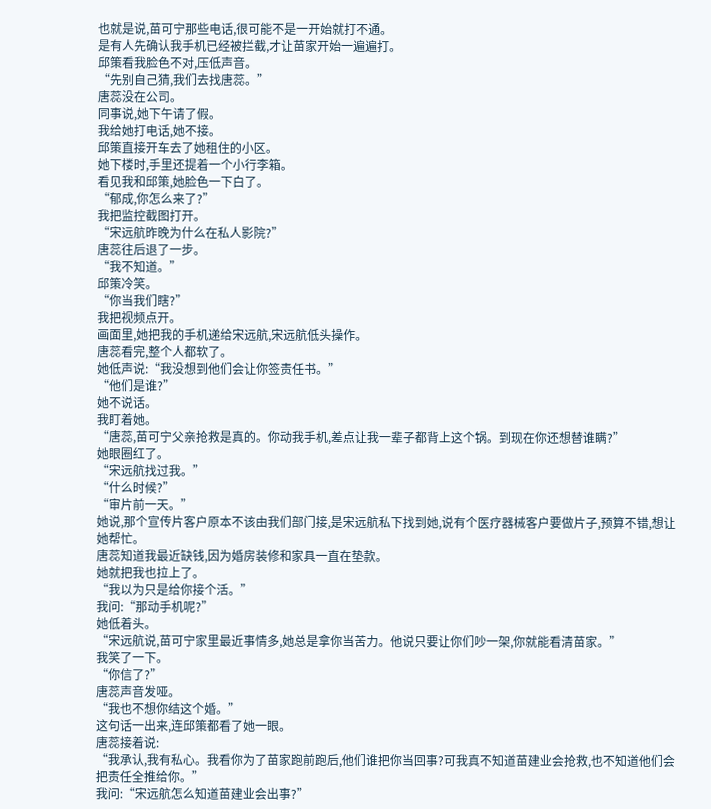也就是说,苗可宁那些电话,很可能不是一开始就打不通。
是有人先确认我手机已经被拦截,才让苗家开始一遍遍打。
邱策看我脸色不对,压低声音。
“先别自己猜,我们去找唐蕊。”
唐蕊没在公司。
同事说,她下午请了假。
我给她打电话,她不接。
邱策直接开车去了她租住的小区。
她下楼时,手里还提着一个小行李箱。
看见我和邱策,她脸色一下白了。
“郁成,你怎么来了?”
我把监控截图打开。
“宋远航昨晚为什么在私人影院?”
唐蕊往后退了一步。
“我不知道。”
邱策冷笑。
“你当我们瞎?”
我把视频点开。
画面里,她把我的手机递给宋远航,宋远航低头操作。
唐蕊看完,整个人都软了。
她低声说:“我没想到他们会让你签责任书。”
“他们是谁?”
她不说话。
我盯着她。
“唐蕊,苗可宁父亲抢救是真的。你动我手机,差点让我一辈子都背上这个锅。到现在你还想替谁瞒?”
她眼圈红了。
“宋远航找过我。”
“什么时候?”
“审片前一天。”
她说,那个宣传片客户原本不该由我们部门接,是宋远航私下找到她,说有个医疗器械客户要做片子,预算不错,想让她帮忙。
唐蕊知道我最近缺钱,因为婚房装修和家具一直在垫款。
她就把我也拉上了。
“我以为只是给你接个活。”
我问:“那动手机呢?”
她低着头。
“宋远航说,苗可宁家里最近事情多,她总是拿你当苦力。他说只要让你们吵一架,你就能看清苗家。”
我笑了一下。
“你信了?”
唐蕊声音发哑。
“我也不想你结这个婚。”
这句话一出来,连邱策都看了她一眼。
唐蕊接着说:
“我承认,我有私心。我看你为了苗家跑前跑后,他们谁把你当回事?可我真不知道苗建业会抢救,也不知道他们会把责任全推给你。”
我问:“宋远航怎么知道苗建业会出事?”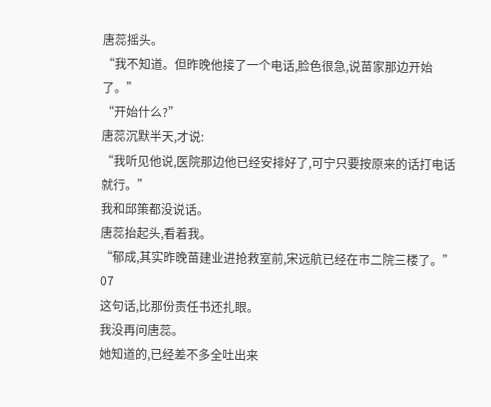唐蕊摇头。
“我不知道。但昨晚他接了一个电话,脸色很急,说苗家那边开始了。”
“开始什么?”
唐蕊沉默半天,才说:
“我听见他说,医院那边他已经安排好了,可宁只要按原来的话打电话就行。”
我和邱策都没说话。
唐蕊抬起头,看着我。
“郁成,其实昨晚苗建业进抢救室前,宋远航已经在市二院三楼了。”
07
这句话,比那份责任书还扎眼。
我没再问唐蕊。
她知道的,已经差不多全吐出来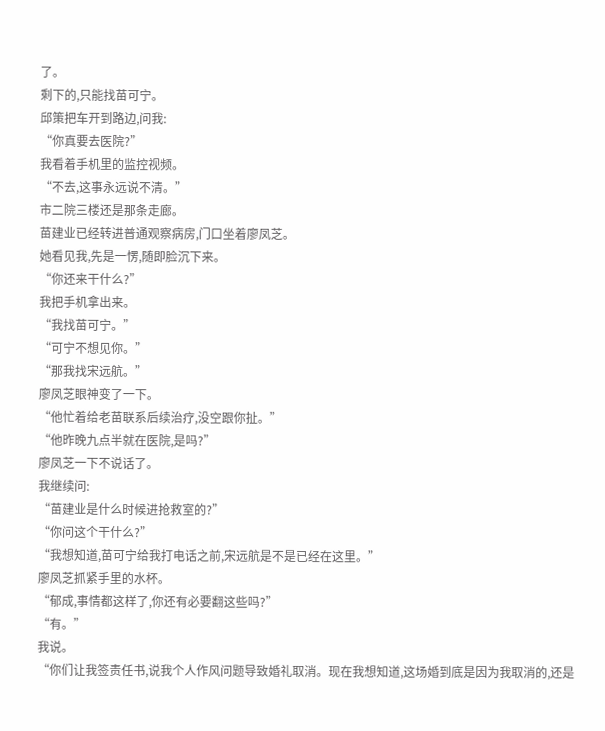了。
剩下的,只能找苗可宁。
邱策把车开到路边,问我:
“你真要去医院?”
我看着手机里的监控视频。
“不去,这事永远说不清。”
市二院三楼还是那条走廊。
苗建业已经转进普通观察病房,门口坐着廖凤芝。
她看见我,先是一愣,随即脸沉下来。
“你还来干什么?”
我把手机拿出来。
“我找苗可宁。”
“可宁不想见你。”
“那我找宋远航。”
廖凤芝眼神变了一下。
“他忙着给老苗联系后续治疗,没空跟你扯。”
“他昨晚九点半就在医院,是吗?”
廖凤芝一下不说话了。
我继续问:
“苗建业是什么时候进抢救室的?”
“你问这个干什么?”
“我想知道,苗可宁给我打电话之前,宋远航是不是已经在这里。”
廖凤芝抓紧手里的水杯。
“郁成,事情都这样了,你还有必要翻这些吗?”
“有。”
我说。
“你们让我签责任书,说我个人作风问题导致婚礼取消。现在我想知道,这场婚到底是因为我取消的,还是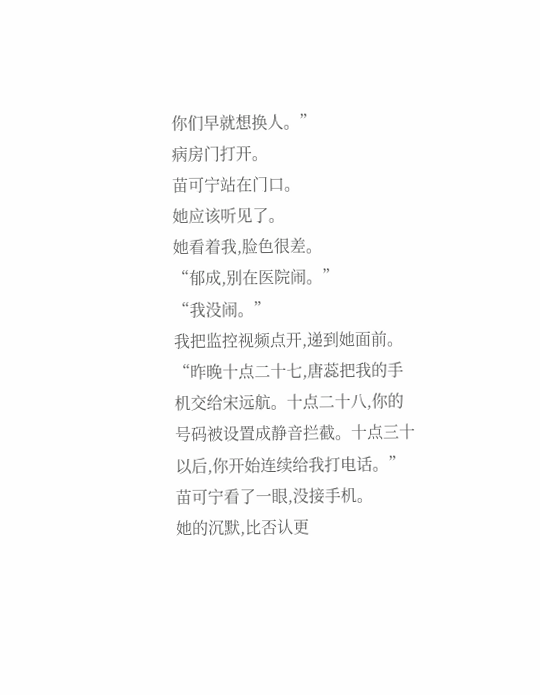你们早就想换人。”
病房门打开。
苗可宁站在门口。
她应该听见了。
她看着我,脸色很差。
“郁成,别在医院闹。”
“我没闹。”
我把监控视频点开,递到她面前。
“昨晚十点二十七,唐蕊把我的手机交给宋远航。十点二十八,你的号码被设置成静音拦截。十点三十以后,你开始连续给我打电话。”
苗可宁看了一眼,没接手机。
她的沉默,比否认更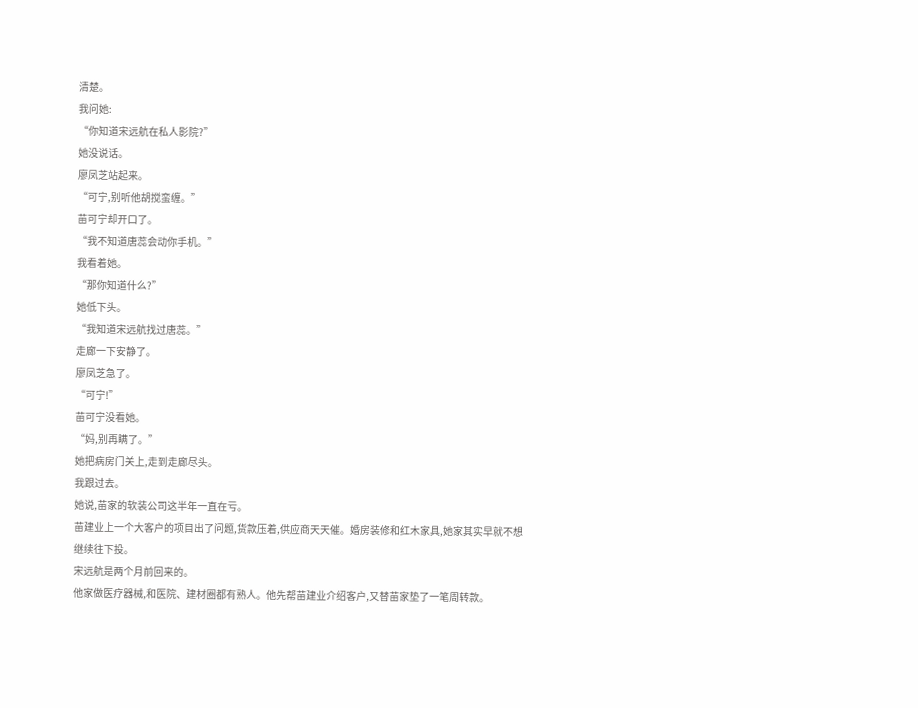清楚。
我问她:
“你知道宋远航在私人影院?”
她没说话。
廖凤芝站起来。
“可宁,别听他胡搅蛮缠。”
苗可宁却开口了。
“我不知道唐蕊会动你手机。”
我看着她。
“那你知道什么?”
她低下头。
“我知道宋远航找过唐蕊。”
走廊一下安静了。
廖凤芝急了。
“可宁!”
苗可宁没看她。
“妈,别再瞒了。”
她把病房门关上,走到走廊尽头。
我跟过去。
她说,苗家的软装公司这半年一直在亏。
苗建业上一个大客户的项目出了问题,货款压着,供应商天天催。婚房装修和红木家具,她家其实早就不想继续往下投。
宋远航是两个月前回来的。
他家做医疗器械,和医院、建材圈都有熟人。他先帮苗建业介绍客户,又替苗家垫了一笔周转款。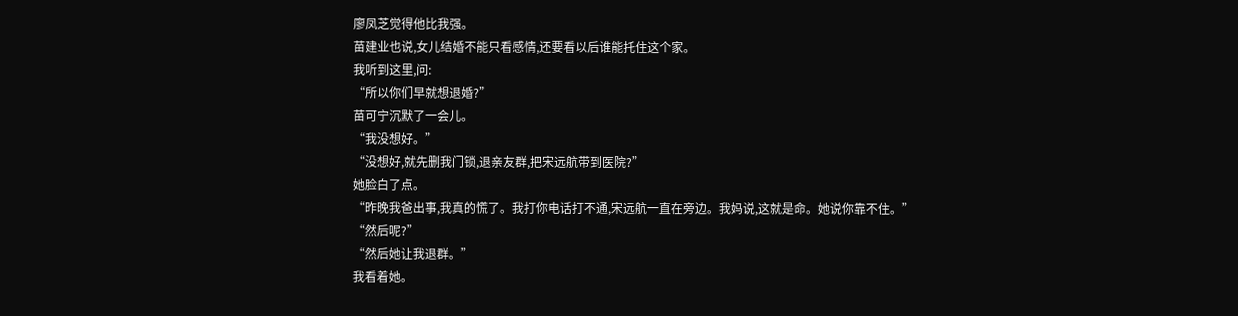廖凤芝觉得他比我强。
苗建业也说,女儿结婚不能只看感情,还要看以后谁能托住这个家。
我听到这里,问:
“所以你们早就想退婚?”
苗可宁沉默了一会儿。
“我没想好。”
“没想好,就先删我门锁,退亲友群,把宋远航带到医院?”
她脸白了点。
“昨晚我爸出事,我真的慌了。我打你电话打不通,宋远航一直在旁边。我妈说,这就是命。她说你靠不住。”
“然后呢?”
“然后她让我退群。”
我看着她。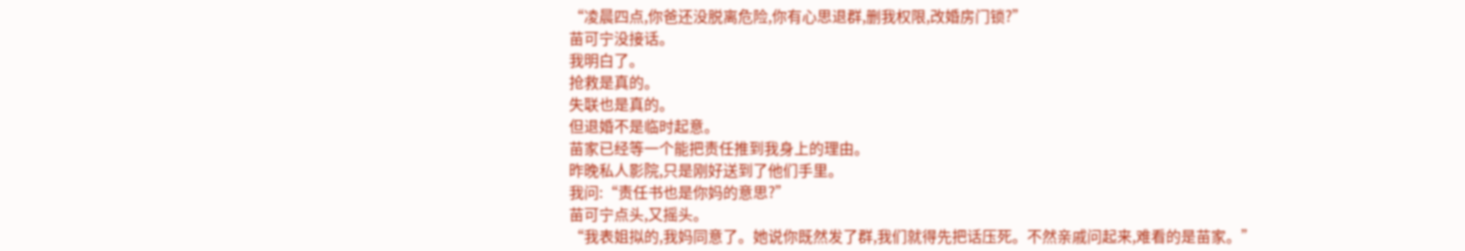“凌晨四点,你爸还没脱离危险,你有心思退群,删我权限,改婚房门锁?”
苗可宁没接话。
我明白了。
抢救是真的。
失联也是真的。
但退婚不是临时起意。
苗家已经等一个能把责任推到我身上的理由。
昨晚私人影院,只是刚好送到了他们手里。
我问:“责任书也是你妈的意思?”
苗可宁点头,又摇头。
“我表姐拟的,我妈同意了。她说你既然发了群,我们就得先把话压死。不然亲戚问起来,难看的是苗家。”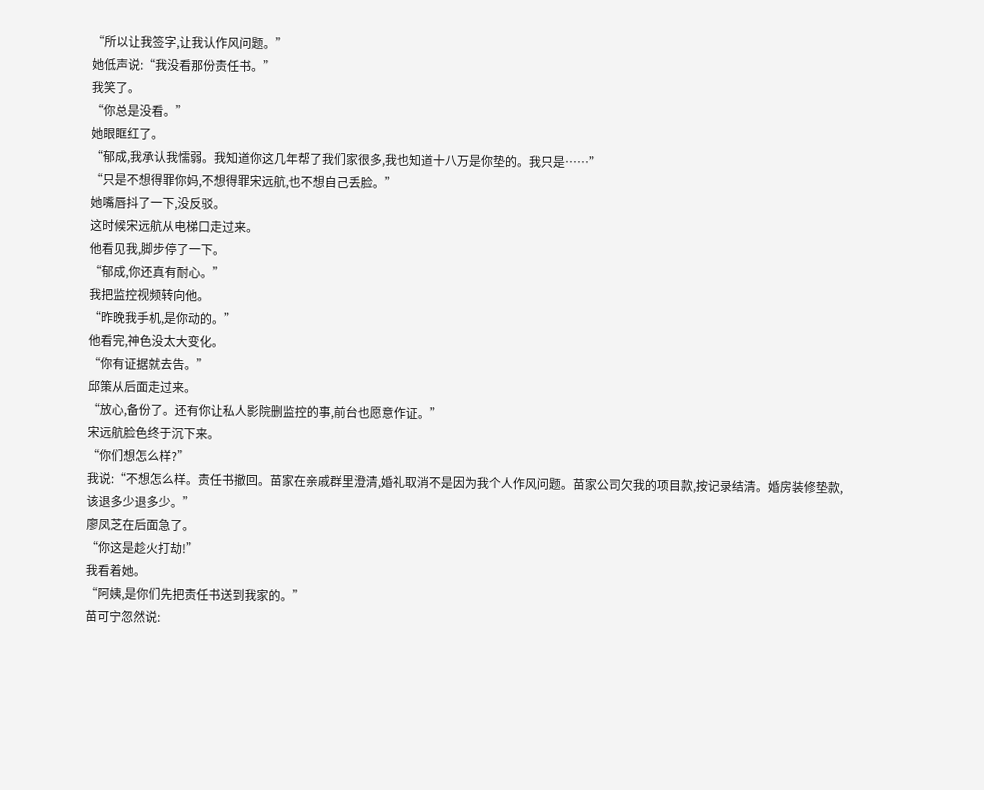“所以让我签字,让我认作风问题。”
她低声说:“我没看那份责任书。”
我笑了。
“你总是没看。”
她眼眶红了。
“郁成,我承认我懦弱。我知道你这几年帮了我们家很多,我也知道十八万是你垫的。我只是……”
“只是不想得罪你妈,不想得罪宋远航,也不想自己丢脸。”
她嘴唇抖了一下,没反驳。
这时候宋远航从电梯口走过来。
他看见我,脚步停了一下。
“郁成,你还真有耐心。”
我把监控视频转向他。
“昨晚我手机,是你动的。”
他看完,神色没太大变化。
“你有证据就去告。”
邱策从后面走过来。
“放心,备份了。还有你让私人影院删监控的事,前台也愿意作证。”
宋远航脸色终于沉下来。
“你们想怎么样?”
我说:“不想怎么样。责任书撤回。苗家在亲戚群里澄清,婚礼取消不是因为我个人作风问题。苗家公司欠我的项目款,按记录结清。婚房装修垫款,该退多少退多少。”
廖凤芝在后面急了。
“你这是趁火打劫!”
我看着她。
“阿姨,是你们先把责任书送到我家的。”
苗可宁忽然说: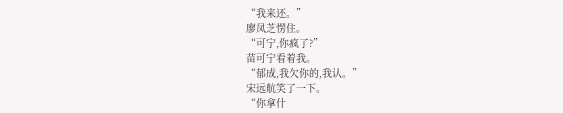“我来还。”
廖凤芝愣住。
“可宁,你疯了?”
苗可宁看着我。
“郁成,我欠你的,我认。”
宋远航笑了一下。
“你拿什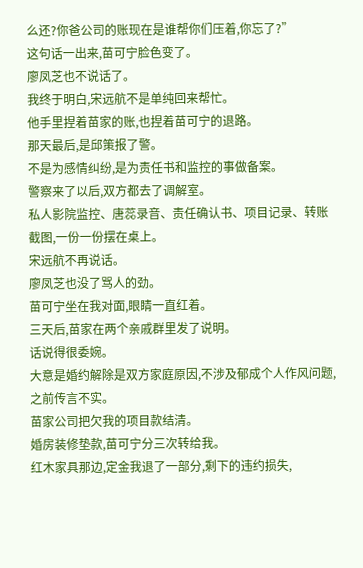么还?你爸公司的账现在是谁帮你们压着,你忘了?”
这句话一出来,苗可宁脸色变了。
廖凤芝也不说话了。
我终于明白,宋远航不是单纯回来帮忙。
他手里捏着苗家的账,也捏着苗可宁的退路。
那天最后,是邱策报了警。
不是为感情纠纷,是为责任书和监控的事做备案。
警察来了以后,双方都去了调解室。
私人影院监控、唐蕊录音、责任确认书、项目记录、转账截图,一份一份摆在桌上。
宋远航不再说话。
廖凤芝也没了骂人的劲。
苗可宁坐在我对面,眼睛一直红着。
三天后,苗家在两个亲戚群里发了说明。
话说得很委婉。
大意是婚约解除是双方家庭原因,不涉及郁成个人作风问题,之前传言不实。
苗家公司把欠我的项目款结清。
婚房装修垫款,苗可宁分三次转给我。
红木家具那边,定金我退了一部分,剩下的违约损失,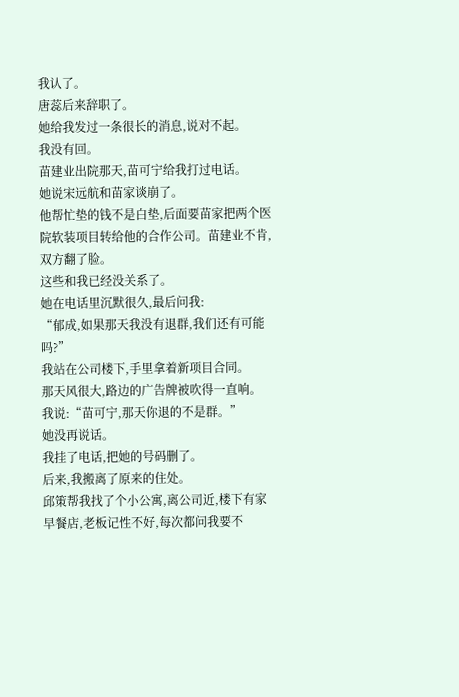我认了。
唐蕊后来辞职了。
她给我发过一条很长的消息,说对不起。
我没有回。
苗建业出院那天,苗可宁给我打过电话。
她说宋远航和苗家谈崩了。
他帮忙垫的钱不是白垫,后面要苗家把两个医院软装项目转给他的合作公司。苗建业不肯,双方翻了脸。
这些和我已经没关系了。
她在电话里沉默很久,最后问我:
“郁成,如果那天我没有退群,我们还有可能吗?”
我站在公司楼下,手里拿着新项目合同。
那天风很大,路边的广告牌被吹得一直响。
我说:“苗可宁,那天你退的不是群。”
她没再说话。
我挂了电话,把她的号码删了。
后来,我搬离了原来的住处。
邱策帮我找了个小公寓,离公司近,楼下有家早餐店,老板记性不好,每次都问我要不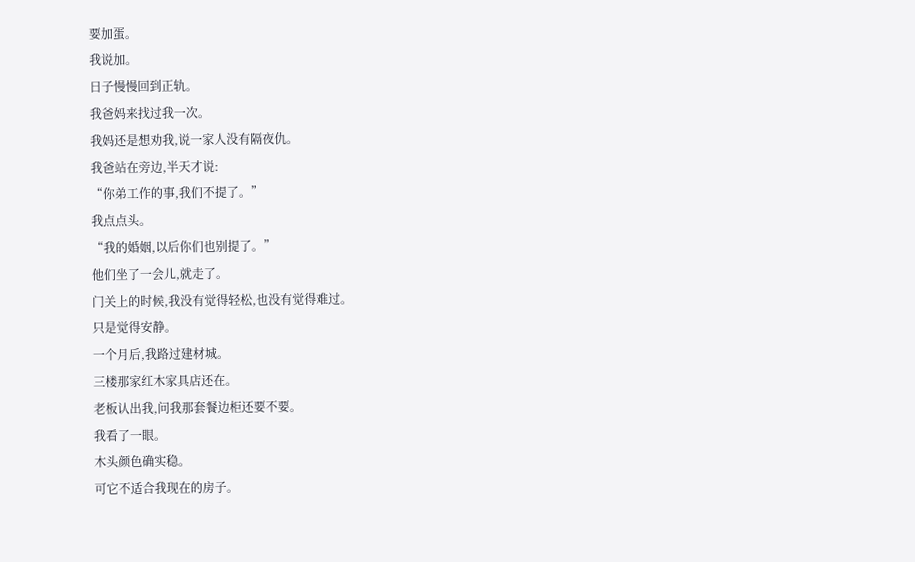要加蛋。
我说加。
日子慢慢回到正轨。
我爸妈来找过我一次。
我妈还是想劝我,说一家人没有隔夜仇。
我爸站在旁边,半天才说:
“你弟工作的事,我们不提了。”
我点点头。
“我的婚姻,以后你们也别提了。”
他们坐了一会儿,就走了。
门关上的时候,我没有觉得轻松,也没有觉得难过。
只是觉得安静。
一个月后,我路过建材城。
三楼那家红木家具店还在。
老板认出我,问我那套餐边柜还要不要。
我看了一眼。
木头颜色确实稳。
可它不适合我现在的房子。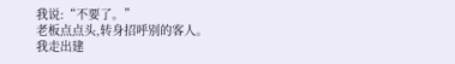我说:“不要了。”
老板点点头,转身招呼别的客人。
我走出建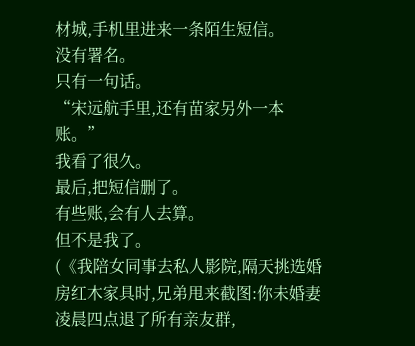材城,手机里进来一条陌生短信。
没有署名。
只有一句话。
“宋远航手里,还有苗家另外一本账。”
我看了很久。
最后,把短信删了。
有些账,会有人去算。
但不是我了。
(《我陪女同事去私人影院,隔天挑选婚房红木家具时,兄弟甩来截图:你未婚妻凌晨四点退了所有亲友群,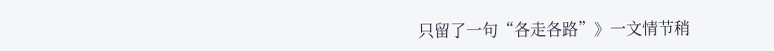只留了一句“各走各路”》一文情节稍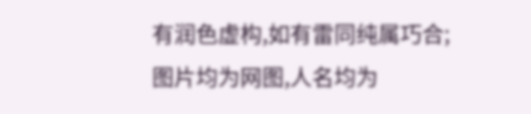有润色虚构,如有雷同纯属巧合;图片均为网图,人名均为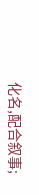化名,配合叙事;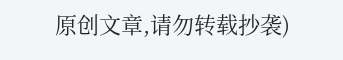原创文章,请勿转载抄袭)